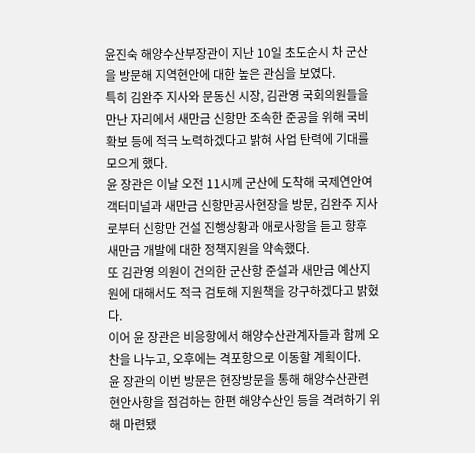윤진숙 해양수산부장관이 지난 10일 초도순시 차 군산을 방문해 지역현안에 대한 높은 관심을 보였다.
특히 김완주 지사와 문동신 시장, 김관영 국회의원들을 만난 자리에서 새만금 신항만 조속한 준공을 위해 국비확보 등에 적극 노력하겠다고 밝혀 사업 탄력에 기대를 모으게 했다.
윤 장관은 이날 오전 11시께 군산에 도착해 국제연안여객터미널과 새만금 신항만공사현장을 방문, 김완주 지사로부터 신항만 건설 진행상황과 애로사항을 듣고 향후 새만금 개발에 대한 정책지원을 약속했다.
또 김관영 의원이 건의한 군산항 준설과 새만금 예산지원에 대해서도 적극 검토해 지원책을 강구하겠다고 밝혔다.
이어 윤 장관은 비응항에서 해양수산관계자들과 함께 오찬을 나누고, 오후에는 격포항으로 이동할 계획이다.
윤 장관의 이번 방문은 현장방문을 통해 해양수산관련 현안사항을 점검하는 한편 해양수산인 등을 격려하기 위해 마련됐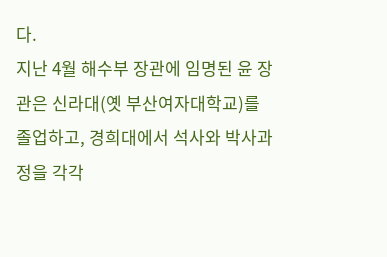다.
지난 4월 해수부 장관에 임명된 윤 장관은 신라대(옛 부산여자대학교)를 졸업하고, 경희대에서 석사와 박사과정을 각각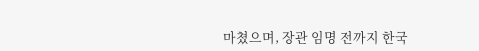마쳤으며, 장관 임명 전까지 한국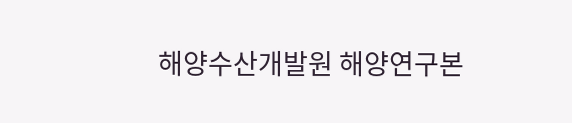해양수산개발원 해양연구본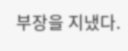부장을 지냈다.